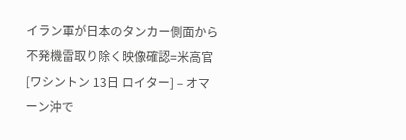イラン軍が日本のタンカー側面から不発機雷取り除く映像確認=米高官
[ワシントン 13日 ロイター] – オマーン沖で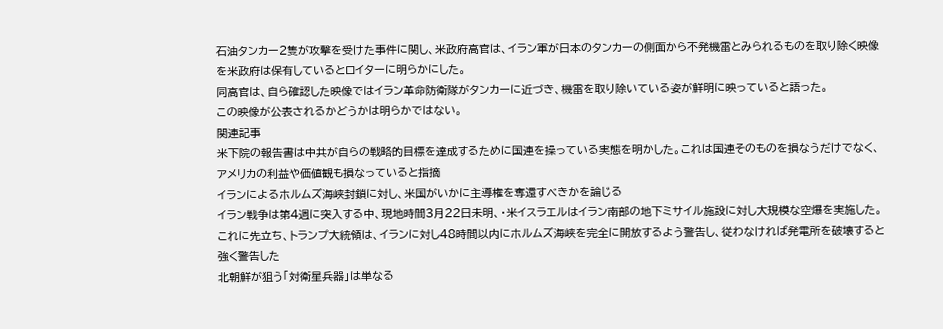石油タンカー2隻が攻撃を受けた事件に関し、米政府高官は、イラン軍が日本のタンカーの側面から不発機雷とみられるものを取り除く映像を米政府は保有しているとロイターに明らかにした。
同高官は、自ら確認した映像ではイラン革命防衛隊がタンカーに近づき、機雷を取り除いている姿が鮮明に映っていると語った。
この映像が公表されるかどうかは明らかではない。
関連記事
米下院の報告書は中共が自らの戦略的目標を達成するために国連を操っている実態を明かした。これは国連そのものを損なうだけでなく、アメリカの利益や価値観も損なっていると指摘
イランによるホルムズ海峡封鎖に対し、米国がいかに主導権を奪還すべきかを論じる
イラン戦争は第4週に突入する中、現地時間3月22日未明、・米イスラエルはイラン南部の地下ミサイル施設に対し大規模な空爆を実施した。これに先立ち、トランプ大統領は、イランに対し48時間以内にホルムズ海峡を完全に開放するよう警告し、従わなければ発電所を破壊すると強く警告した
北朝鮮が狙う「対衛星兵器」は単なる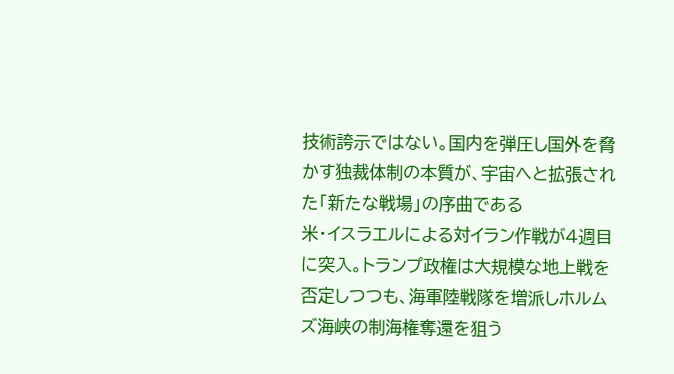技術誇示ではない。国内を弾圧し国外を脅かす独裁体制の本質が、宇宙へと拡張された「新たな戦場」の序曲である
米・イスラエルによる対イラン作戦が4週目に突入。トランプ政権は大規模な地上戦を否定しつつも、海軍陸戦隊を増派しホルムズ海峡の制海権奪還を狙う